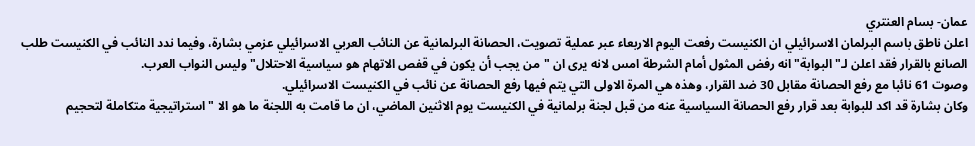عمان- بسام العنتري
اعلن ناطق باسم البرلمان الاسرائيلي ان الكنيست رفعت اليوم الاربعاء عبر عملية تصويت، الحصانة البرلمانية عن النائب العربي الاسرائيلي عزمي بشارة، وفيما ندد النائب في الكنيست طلب الصانع بالقرار فقد اعلن لـ"البوابة" انه رفض المثول أمام الشرطة امس لانه يرى ان "من يجب أن يكون في قفص الاتهام هو سياسية الاحتلال" وليس النواب العرب.
وصوت 61 نائبا مع رفع الحصانة مقابل 30 ضد القرار، وهذه هي المرة الاولى التي يتم فيها رفع الحصانة عن نائب في الكنيست الاسرائيلي.
وكان بشارة قد اكد للبوابة بعد قرار رفع الحصانة السياسية عنه من قبل لجنة برلمانية في الكنيست يوم الاثنين الماضي، ان ما قامت به اللجنة ما هو الا "استراتيجية متكاملة لتحجيم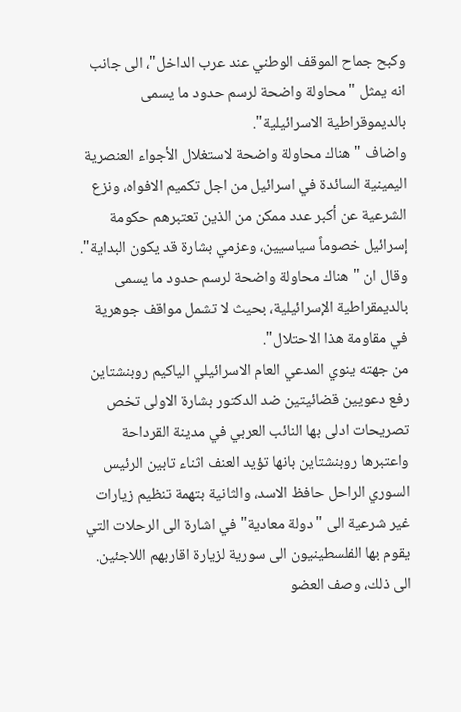وكبح جماح الموقف الوطني عند عرب الداخل"، الى جانب انه يمثل "محاولة واضحة لرسم حدود ما يسمى بالديموقراطية الاسرائيلية".
واضاف "هناك محاولة واضحة لاستغلال الأجواء العنصرية اليمينية السائدة في اسرائيل من اجل تكميم الافواه، ونزع الشرعية عن أكبر عدد ممكن من الذين تعتبرهم حكومة إسرائيل خصوماً سياسيين، وعزمي بشارة قد يكون البداية".
وقال ان "هناك محاولة واضحة لرسم حدود ما يسمى بالديمقراطية الإسرائيلية، بحيث لا تشمل مواقف جوهرية في مقاومة هذا الاحتلال".
من جهته ينوي المدعي العام الاسرائيلي الياكيم روبنشتاين رفع دعويين قضائيتين ضد الدكتور بشارة الاولى تخص تصريحات ادلى بها النائب العربي في مدينة القرداحة واعتبرها روبنشتاين بانها تؤيد العنف اثناء تابين الرئيس السوري الراحل حافظ الاسد، والثانية بتهمة تنظيم زيارات غير شرعية الى "دولة معادية" في اشارة الى الرحلات التي يقوم بها الفلسطينيون الى سورية لزيارة اقاربهم اللاجئين.
الى ذلك، وصف العضو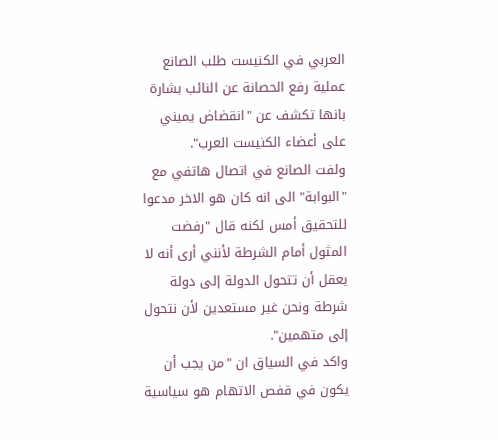العربي في الكنيست طلب الصانع عملية رفع الحصانة عن النائب بشارة بانها تكشف عن "انقضاض يميني على أعضاء الكنيست العرب".
ولفت الصانع في اتصال هاتفي مع "البوابة" الى انه كان هو الاخر مدعوا للتحقيق أمس لكنه قال "رفضت المثول أمام الشرطة لأنني أرى أنه لا يعقل أن تتحول الدولة إلى دولة شرطة ونحن غير مستعدين لأن نتحول إلى متهمين".
واكد في السياق ان "من يجب أن يكون في قفص الاتهام هو سياسية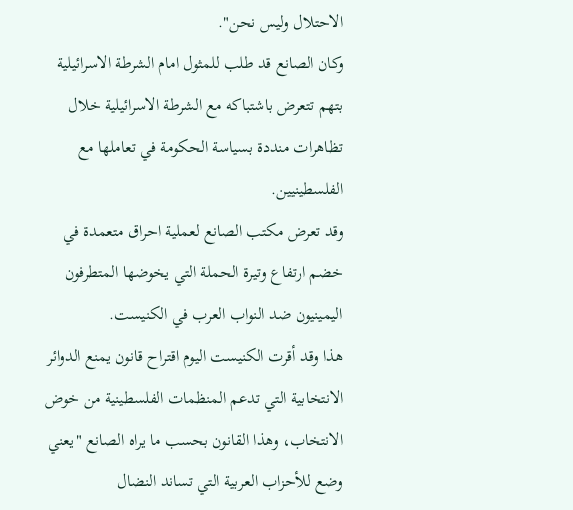الاحتلال وليس نحن".
وكان الصانع قد طلب للمثول امام الشرطة الاسرائيلية بتهم تتعرض باشتباكه مع الشرطة الاسرائيلية خلال تظاهرات منددة بسياسة الحكومة في تعاملها مع الفلسطينيين.
وقد تعرض مكتب الصانع لعملية احراق متعمدة في خضم ارتفاع وتيرة الحملة التي يخوضها المتطرفون اليمينيون ضد النواب العرب في الكنيست.
هذا وقد أقرت الكنيست اليوم اقتراح قانون يمنع الدوائر الانتخابية التي تدعم المنظمات الفلسطينية من خوض الانتخاب، وهذا القانون بحسب ما يراه الصانع "يعني وضع للأحزاب العربية التي تساند النضال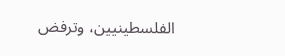الفلسطينيين، وترفض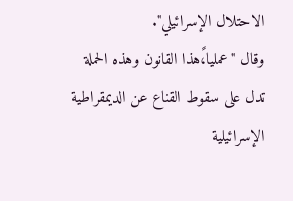الاحتلال الإسرائيلي".
وقال "عمليا،ًهذا القانون وهذه الحملة تدل على سقوط القناع عن الديمقراطية الإسرائيلية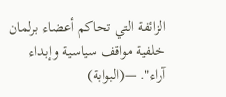الزائفة التي تحاكم أعضاء برلمان خلفية مواقف سياسية وإبداء آراء". —(البوابة)